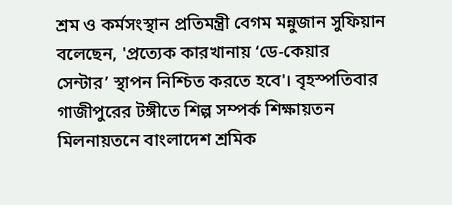শ্রম ও কর্মসংস্থান প্রতিমন্ত্রী বেগম মন্নুজান সুফিয়ান বলেছেন, 'প্রত্যেক কারখানায় ‘ডে-কেয়ার সেন্টার’ স্থাপন নিশ্চিত করতে হবে'। বৃহস্পতিবার গাজীপুরের টঙ্গীতে শিল্প সম্পর্ক শিক্ষায়তন মিলনায়তনে বাংলাদেশ শ্রমিক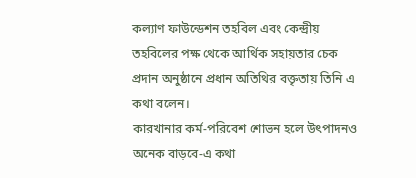কল্যাণ ফাউন্ডেশন তহবিল এবং কেন্দ্রীয় তহবিলের পক্ষ থেকে আর্থিক সহায়তার চেক প্রদান অনুষ্ঠানে প্রধান অতিথির বক্তৃতায় তিনি এ কথা বলেন।
কারখানার কর্ম-পরিবেশ শোভন হলে উৎপাদনও অনেক বাড়বে-এ কথা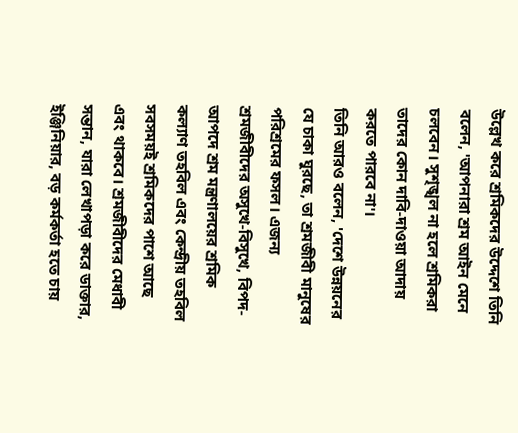উল্লেখ করে শ্রমিকদের উদ্দেশে তিনি বলেন, 'আপনারা শ্রম আইন মেনে চলবেন। সুশৃঙ্খল না হলে শ্রমিকরা তাদের কোন দাবি-দাওয়া আদায় করতে পারবে না'।
তিনি আরও বলেন, 'দেশে উন্নয়নের যে চাকা ঘুরছে, তা শ্রমজীবী মানুষের পরিশ্রমের ফসল। এজন্য শ্রমজীবীদের অসুখে-বিসুখে, বিপদ-আপদে শ্রম মন্ত্রণালয়ের শ্রমিক কল্যাণ তহবিল এবং কেন্দ্রীয় তহবিল সবসময়ই শ্রমিকদের পাশে আছে এবং থাকবে। শ্রমজীবীদের মেধাবী সন্তান, যারা লেখাপড়া করে ডাক্তার, ইঞ্জিনিয়ার, বড় কর্মকর্তা হতে চায়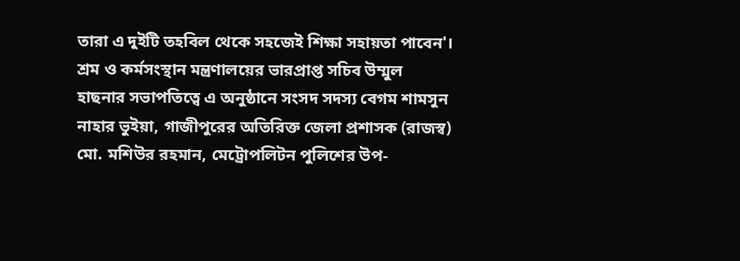তারা এ দুইটি তহবিল থেকে সহজেই শিক্ষা সহায়তা পাবেন'।
শ্রম ও কর্মসংস্থান মন্ত্রণালয়ের ভারপ্রাপ্ত সচিব উম্মুল হাছনার সভাপতিত্বে এ অনুষ্ঠানে সংসদ সদস্য বেগম শামসুন নাহার ভুইয়া, গাজীপুরের অতিরিক্ত জেলা প্রশাসক (রাজস্ব) মো. মশিউর রহমান, মেট্রোপলিটন পুলিশের উপ-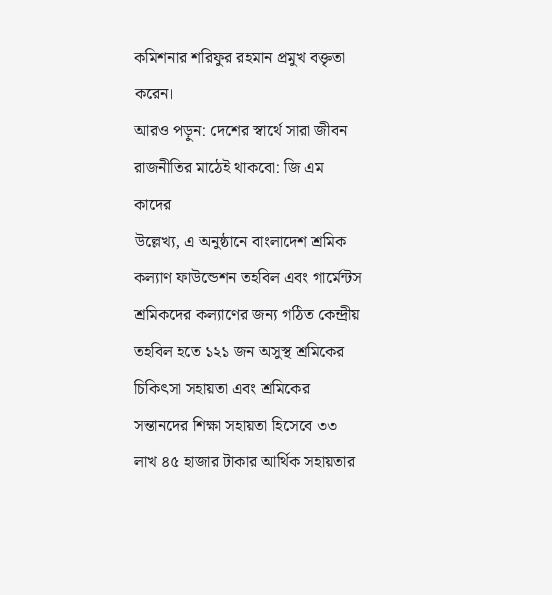কমিশনার শরিফুর রহমান প্রমুখ বক্তৃতা করেন।
আরও পড়ুন: দেশের স্বার্থে সারা জীবন রাজনীতির মাঠেই থাকবো: জি এম কাদের
উল্লেখ্য, এ অনুষ্ঠানে বাংলাদেশ শ্রমিক কল্যাণ ফাউন্ডেশন তহবিল এবং গার্মেন্টস শ্রমিকদের কল্যাণের জন্য গঠিত কেন্দ্রীয় তহবিল হতে ১২১ জন অসুস্থ শ্রমিকের চিকিৎসা সহায়তা এবং শ্রমিকের সন্তানদের শিক্ষা সহায়তা হিসেবে ৩৩ লাখ ৪৫ হাজার টাকার আর্থিক সহায়তার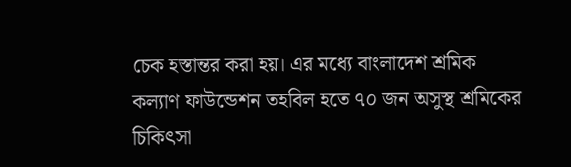চেক হস্তান্তর করা হয়। এর মধ্যে বাংলাদেশ শ্রমিক কল্যাণ ফাউন্ডেশন তহবিল হতে ৭০ জন অসুস্থ শ্রমিকের চিকিৎসা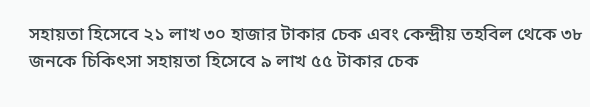সহায়তা হিসেবে ২১ লাখ ৩০ হাজার টাকার চেক এবং কেন্দ্রীয় তহবিল থেকে ৩৮ জনকে চিকিৎসা সহায়তা হিসেবে ৯ লাখ ৫৫ টাকার চেক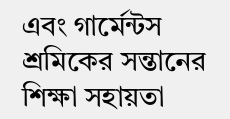এবং গার্মেন্টস শ্রমিকের সন্তানের শিক্ষা সহায়তা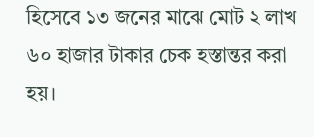হিসেবে ১৩ জনের মাঝে মোট ২ লাখ ৬০ হাজার টাকার চেক হস্তান্তর করা হয়।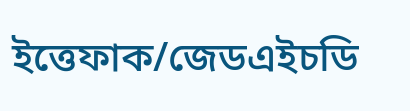ইত্তেফাক/জেডএইচডি